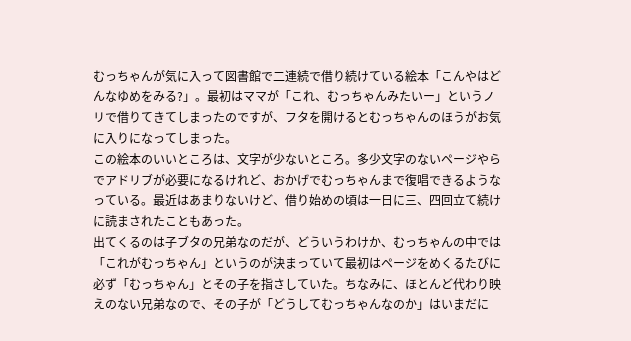むっちゃんが気に入って図書館で二連続で借り続けている絵本「こんやはどんなゆめをみる?」。最初はママが「これ、むっちゃんみたいー」というノリで借りてきてしまったのですが、フタを開けるとむっちゃんのほうがお気に入りになってしまった。
この絵本のいいところは、文字が少ないところ。多少文字のないページやらでアドリブが必要になるけれど、おかげでむっちゃんまで復唱できるようなっている。最近はあまりないけど、借り始めの頃は一日に三、四回立て続けに読まされたこともあった。
出てくるのは子ブタの兄弟なのだが、どういうわけか、むっちゃんの中では「これがむっちゃん」というのが決まっていて最初はページをめくるたびに必ず「むっちゃん」とその子を指さしていた。ちなみに、ほとんど代わり映えのない兄弟なので、その子が「どうしてむっちゃんなのか」はいまだに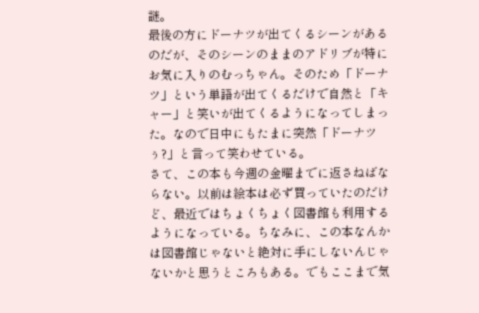謎。
最後の方にドーナツが出てくるシーンがあるのだが、そのシーンのままのアドリブが特にお気に入りのむっちゃん。そのため「ドーナツ」という単語が出てくるだけで自然と「キャー」と笑いが出てくるようになってしまった。なので日中にもたまに突然「ドーナツぅ?」と言って笑わせている。
さて、この本も今週の金曜までに返さねばならない。以前は絵本は必ず買っていたのだけど、最近ではちょくちょく図書館も利用するようになっている。ちなみに、この本なんかは図書館じゃないと絶対に手にしないんじゃないかと思うところもある。でもここまで気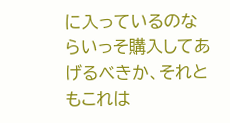に入っているのならいっそ購入してあげるべきか、それともこれは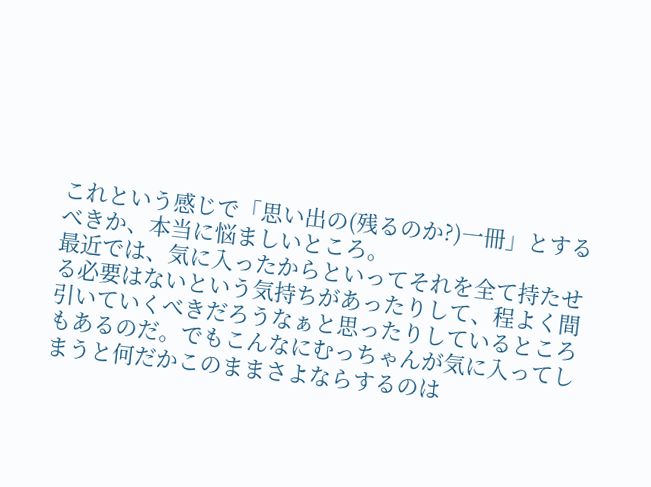これという感じで「思い出の(残るのか?)一冊」とするべきか、本当に悩ましいところ。
最近では、気に入ったからといってそれを全て持たせる必要はないという気持ちがあったりして、程よく間引いていくべきだろうなぁと思ったりしているところもあるのだ。でもこんなにむっちゃんが気に入ってしまうと何だかこのままさよならするのは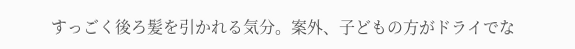すっごく後ろ髪を引かれる気分。案外、子どもの方がドライでな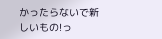かったらないで新しいもの!っ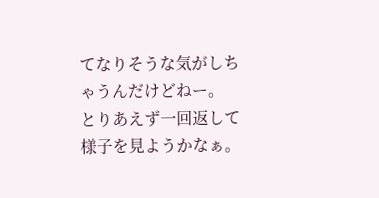てなりそうな気がしちゃうんだけどねー。
とりあえず一回返して様子を見ようかなぁ。